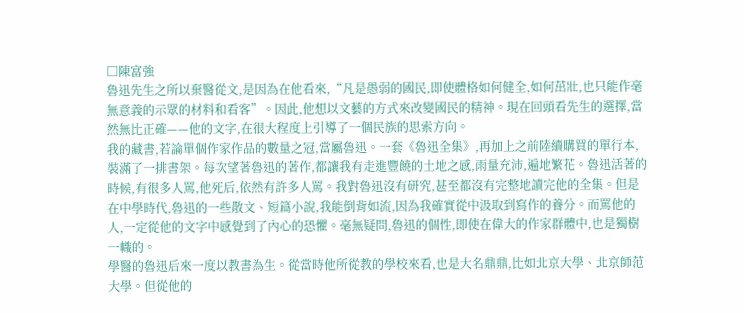□陳富強
魯迅先生之所以棄醫從文,是因為在他看來,“凡是愚弱的國民,即使體格如何健全,如何茁壯,也只能作毫無意義的示眾的材料和看客”。因此,他想以文藝的方式來改變國民的精神。現在回頭看先生的選擇,當然無比正確——他的文字,在很大程度上引導了一個民族的思索方向。
我的藏書,若論單個作家作品的數量之冠,當屬魯迅。一套《魯迅全集》,再加上之前陸續購買的單行本,裝滿了一排書架。每次望著魯迅的著作,都讓我有走進豐饒的土地之感,雨量充沛,遍地繁花。魯迅活著的時候,有很多人罵,他死后,依然有許多人罵。我對魯迅沒有研究,甚至都沒有完整地讀完他的全集。但是在中學時代,魯迅的一些散文、短篇小說,我能倒背如流,因為我確實從中汲取到寫作的養分。而罵他的人,一定從他的文字中感覺到了內心的恐懼。毫無疑問,魯迅的個性,即使在偉大的作家群體中,也是獨樹一幟的。
學醫的魯迅后來一度以教書為生。從當時他所從教的學校來看,也是大名鼎鼎,比如北京大學、北京師范大學。但從他的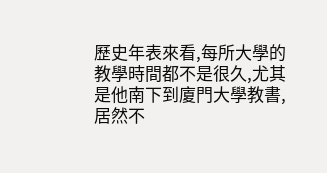歷史年表來看,每所大學的教學時間都不是很久,尤其是他南下到廈門大學教書,居然不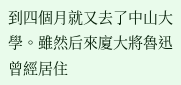到四個月就又去了中山大學。雖然后來廈大將魯迅曾經居住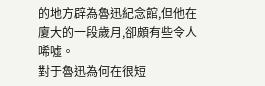的地方辟為魯迅紀念館,但他在廈大的一段歲月,卻頗有些令人唏噓。
對于魯迅為何在很短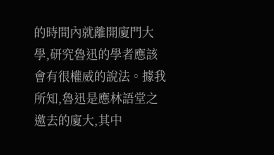的時間內就離開廈門大學,研究魯迅的學者應該會有很權威的說法。據我所知,魯迅是應林語堂之邀去的廈大,其中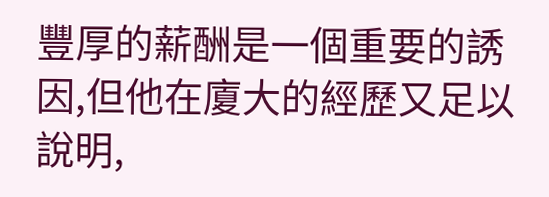豐厚的薪酬是一個重要的誘因,但他在廈大的經歷又足以說明,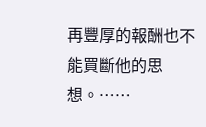再豐厚的報酬也不能買斷他的思想。……